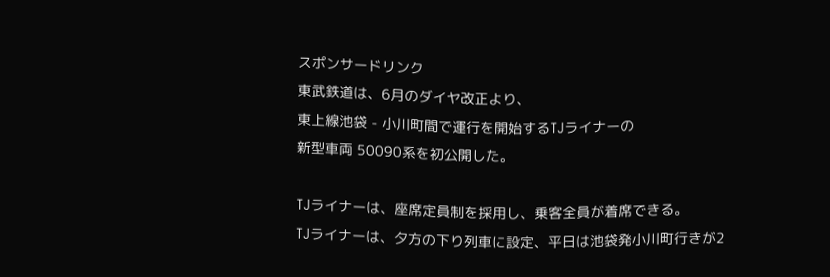スポンサードリンク
東武鉄道は、6月のダイヤ改正より、
東上線池袋 - 小川町間で運行を開始するTJライナーの
新型車両 50090系を初公開した。

TJライナーは、座席定員制を採用し、乗客全員が着席できる。
TJライナーは、夕方の下り列車に設定、平日は池袋発小川町行きが2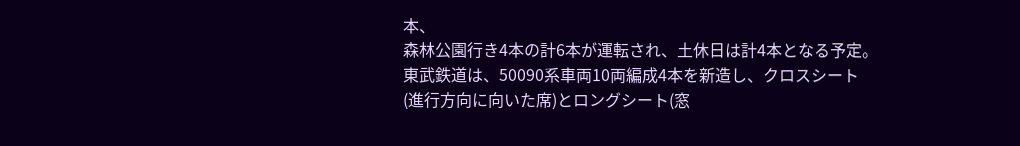本、
森林公園行き4本の計6本が運転され、土休日は計4本となる予定。
東武鉄道は、50090系車両10両編成4本を新造し、クロスシート
(進行方向に向いた席)とロングシート(窓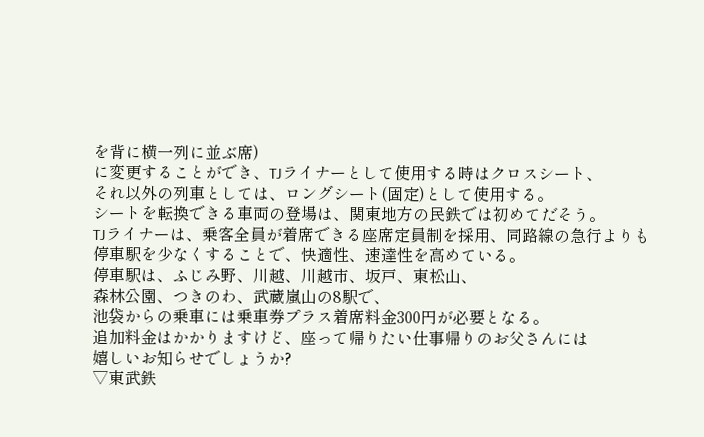を背に横一列に並ぶ席)
に変更することができ、TJライナーとして使用する時はクロスシート、
それ以外の列車としては、ロングシート(固定)として使用する。
シートを転換できる車両の登場は、関東地方の民鉄では初めてだそう。
TJライナーは、乗客全員が着席できる座席定員制を採用、同路線の急行よりも
停車駅を少なくすることで、快適性、速達性を高めている。
停車駅は、ふじみ野、川越、川越市、坂戸、東松山、
森林公園、つきのわ、武蔵嵐山の8駅で、
池袋からの乗車には乗車券プラス着席料金300円が必要となる。
追加料金はかかりますけど、座って帰りたい仕事帰りのお父さんには
嬉しいお知らせでしょうか?
▽東武鉄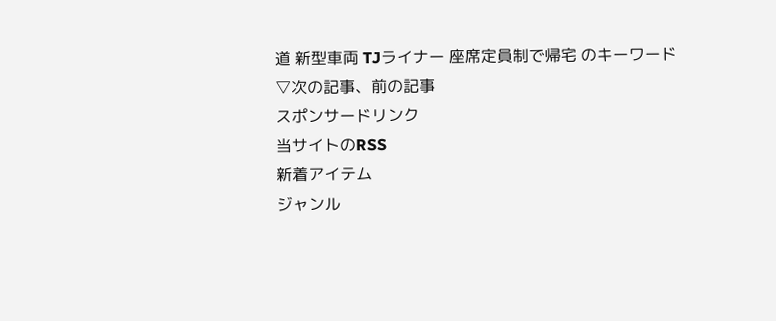道 新型車両 TJライナー 座席定員制で帰宅 のキーワード
▽次の記事、前の記事
スポンサードリンク
当サイトのRSS
新着アイテム
ジャンル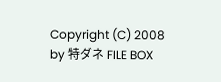Copyright (C) 2008
by 特ダネ FILE BOX